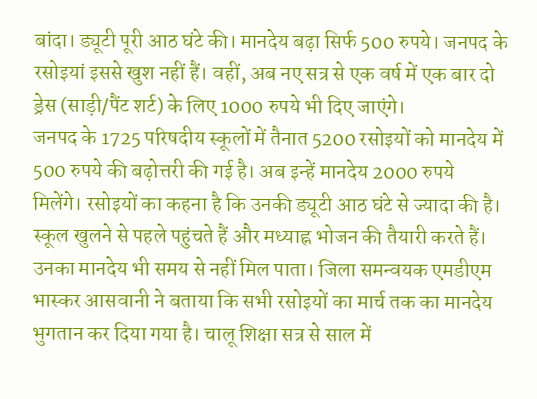बांदा। ड्यूटी पूरी आठ घंटे की। मानदेय बढ़ा सिर्फ 500 रुपये। जनपद के रसोइयां इससे खुश नहीं हैं। वहीं, अब नए सत्र से एक वर्ष में एक बार दो ड्रेस (साड़ी/पैंट शर्ट) के लिए 1000 रुपये भी दिए जाएंगे।
जनपद के 1725 परिषदीय स्कूलों में तैनात 5200 रसोइयों को मानदेय में 500 रुपये की बढ़ोत्तरी की गई है। अब इन्हें मानदेय 2000 रुपये मिलेंगे। रसोइयों का कहना है कि उनकी ड्यूटी आठ घंटे से ज्यादा की है। स्कूल खुलने से पहले पहुंचते हैं और मध्याह्न भोजन की तैयारी करते हैं। उनका मानदेय भी समय से नहीं मिल पाता। जिला समन्वयक एमडीएम भास्कर आसवानी ने बताया कि सभी रसोइयों का मार्च तक का मानदेय भुगतान कर दिया गया है। चालू शिक्षा सत्र से साल में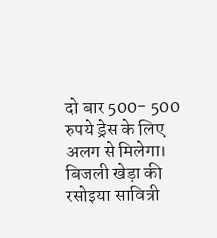दो बार 500- 500 रुपये ड्रेस के लिए अलग से मिलेगा।
बिजली खेड़ा की रसोइया सावित्री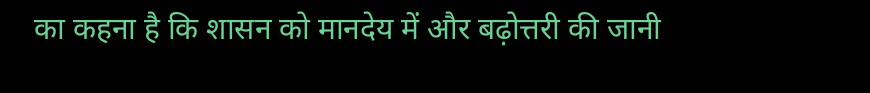का कहना है कि शासन को मानदेय में और बढ़ोत्तरी की जानी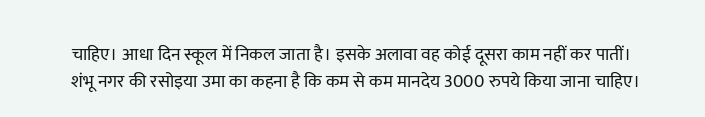चाहिए। आधा दिन स्कूल में निकल जाता है। इसके अलावा वह कोई दूसरा काम नहीं कर पातीं।
शंभू नगर की रसोइया उमा का कहना है कि कम से कम मानदेय 3000 रुपये किया जाना चाहिए।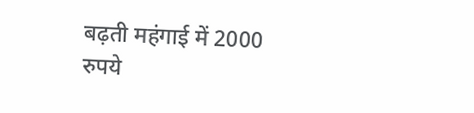बढ़ती महंगाई में 2000 रुपये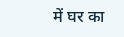में घर का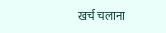खर्च चलाना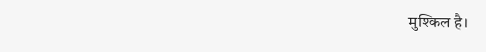मुश्किल है।